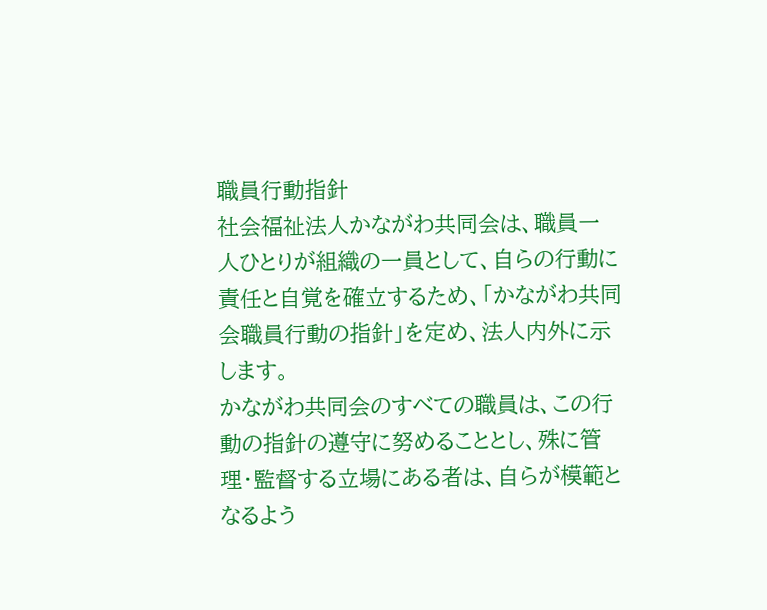職員行動指針
社会福祉法人かながわ共同会は、職員一人ひとりが組織の一員として、自らの行動に責任と自覚を確立するため、「かながわ共同会職員行動の指針」を定め、法人内外に示します。
かながわ共同会のすべての職員は、この行動の指針の遵守に努めることとし、殊に管理・監督する立場にある者は、自らが模範となるよう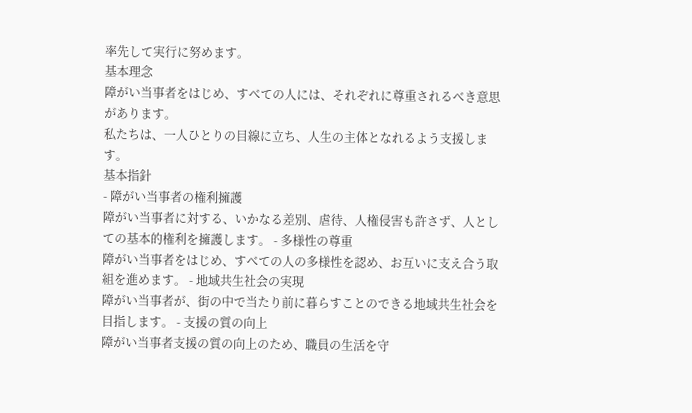率先して実行に努めます。
基本理念
障がい当事者をはじめ、すべての人には、それぞれに尊重されるべき意思があります。
私たちは、一人ひとりの目線に立ち、人生の主体となれるよう支援します。
基本指針
- 障がい当事者の権利擁護
障がい当事者に対する、いかなる差別、虐待、人権侵害も許さず、人としての基本的権利を擁護します。 - 多様性の尊重
障がい当事者をはじめ、すべての人の多様性を認め、お互いに支え合う取組を進めます。 - 地域共生社会の実現
障がい当事者が、街の中で当たり前に暮らすことのできる地域共生社会を目指します。 - 支援の質の向上
障がい当事者支援の質の向上のため、職員の生活を守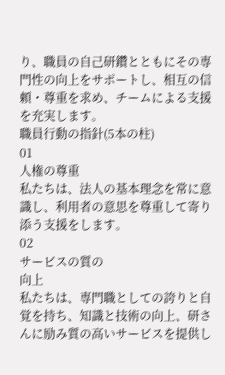り、職員の自己研鑽とともにその専門性の向上をサポートし、相互の信頼・尊重を求め、チームによる支援を充実します。
職員行動の指針(5本の柱)
01
人権の尊重
私たちは、法人の基本理念を常に意識し、利用者の意思を尊重して寄り添う支援をします。
02
サービスの質の
向上
私たちは、専門職としての誇りと自覚を持ち、知識と技術の向上、研さんに励み質の高いサービスを提供し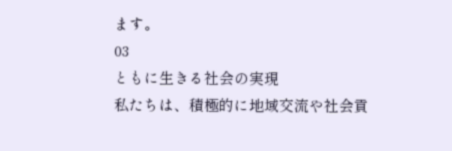ます。
03
ともに生きる社会の実現
私たちは、積極的に地域交流や社会貢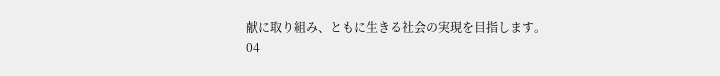献に取り組み、ともに生きる社会の実現を目指します。
04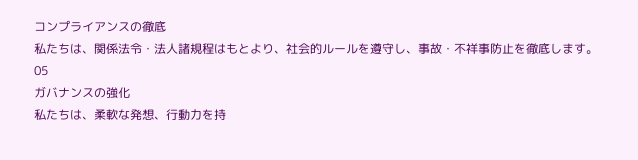コンプライアンスの徹底
私たちは、関係法令・法人諸規程はもとより、社会的ルールを遵守し、事故・不祥事防止を徹底します。
05
ガバナンスの強化
私たちは、柔軟な発想、行動力を持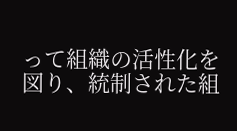って組織の活性化を図り、統制された組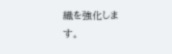織を強化します。